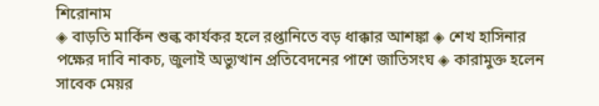শিরোনাম
◈ বাড়তি মার্কিন শুল্ক কার্যকর হলে রপ্তানিতে বড় ধাক্কার আশঙ্কা ◈ শেখ হাসিনার পক্ষের দাবি নাকচ, জুলাই অভ্যুত্থান প্রতিবেদনের পাশে জাতিসংঘ ◈ কারামুক্ত হলেন সাবেক মেয়র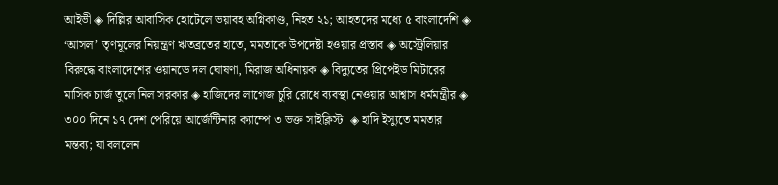আইভী ◈ দিল্লির আবাসিক হোটেলে ভয়াবহ অগ্নিকাণ্ড, নিহত ২১; আহতদের মধ্যে ৫ বাংলাদেশি ◈ ‘আসল’ তৃণমূলের নিয়ন্ত্রণ ঋতব্রতের হাতে, মমতাকে উপদেষ্টা হওয়ার প্রস্তাব ◈ অস্ট্রেলিয়ার বিরু‌দ্ধে বাংলা‌দে‌শের ওয়ান‌ডে দল ঘোষণা, মিরাজ অ‌ধিনায়ক ◈ বিদ্যুতের প্রিপেইড মিটারের মাসিক চার্জ তুলে নিল সরকার ◈ হাজিদের লাগেজ চুরি রোধে ব্যবস্থা নেওয়ার আশ্বাস ধর্মমন্ত্রীর ◈ ৩০০ দিনে ১৭ দেশ পেরিয়ে আর্জেন্টিনার ক্যাম্পে ৩ ভক্ত সাইক্লিস্ট  ◈ হাদি ইস্যুতে মমতার মন্তব্য; যা বললেন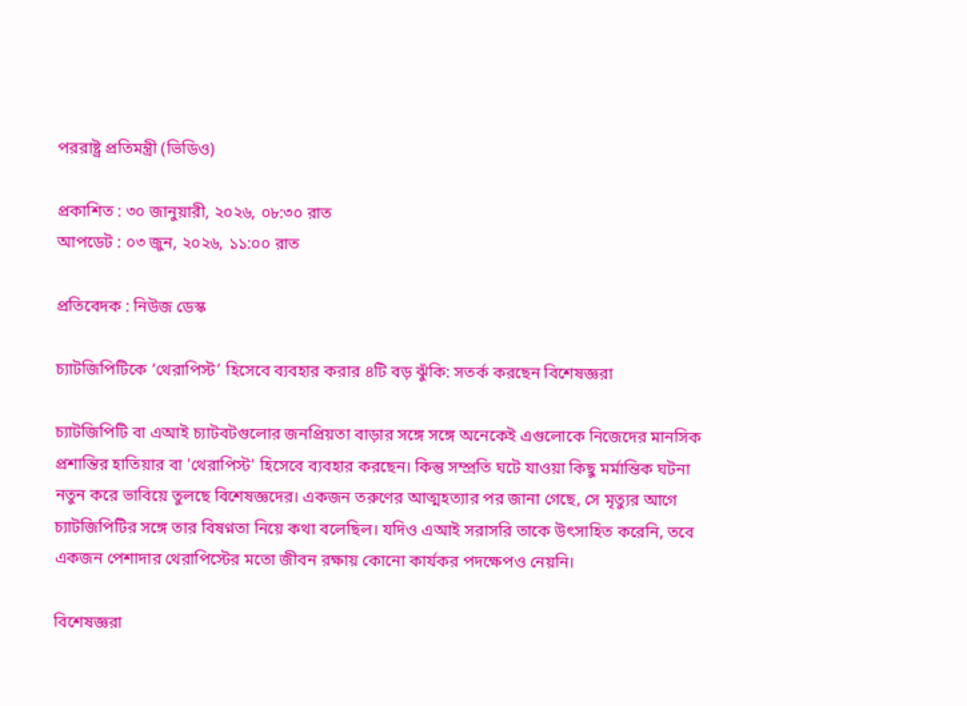পররাষ্ট্র প্রতিমন্ত্রী (ভিডিও)

প্রকাশিত : ৩০ জানুয়ারী, ২০২৬, ০৮:৩০ রাত
আপডেট : ০৩ জুন, ২০২৬, ১১:০০ রাত

প্রতিবেদক : নিউজ ডেস্ক

চ্যাটজিপিটিকে ‘থেরাপিস্ট’ হিসেবে ব্যবহার করার ৪টি বড় ঝুঁকি: সতর্ক করছেন বিশেষজ্ঞরা

চ্যাটজিপিটি বা এআই চ্যাটবটগুলোর জনপ্রিয়তা বাড়ার সঙ্গে সঙ্গে অনেকেই এগুলোকে নিজেদের মানসিক প্রশান্তির হাতিয়ার বা 'থেরাপিস্ট' হিসেবে ব্যবহার করছেন। কিন্তু সম্প্রতি ঘটে যাওয়া কিছু মর্মান্তিক ঘটনা নতুন করে ভাবিয়ে তুলছে বিশেষজ্ঞদের। একজন তরুণের আত্মহত্যার পর জানা গেছে, সে মৃত্যুর আগে চ্যাটজিপিটির সঙ্গে তার বিষণ্নতা নিয়ে কথা বলেছিল। যদিও এআই সরাসরি তাকে উৎসাহিত করেনি, তবে একজন পেশাদার থেরাপিস্টের মতো জীবন রক্ষায় কোনো কার্যকর পদক্ষেপও নেয়নি।

বিশেষজ্ঞরা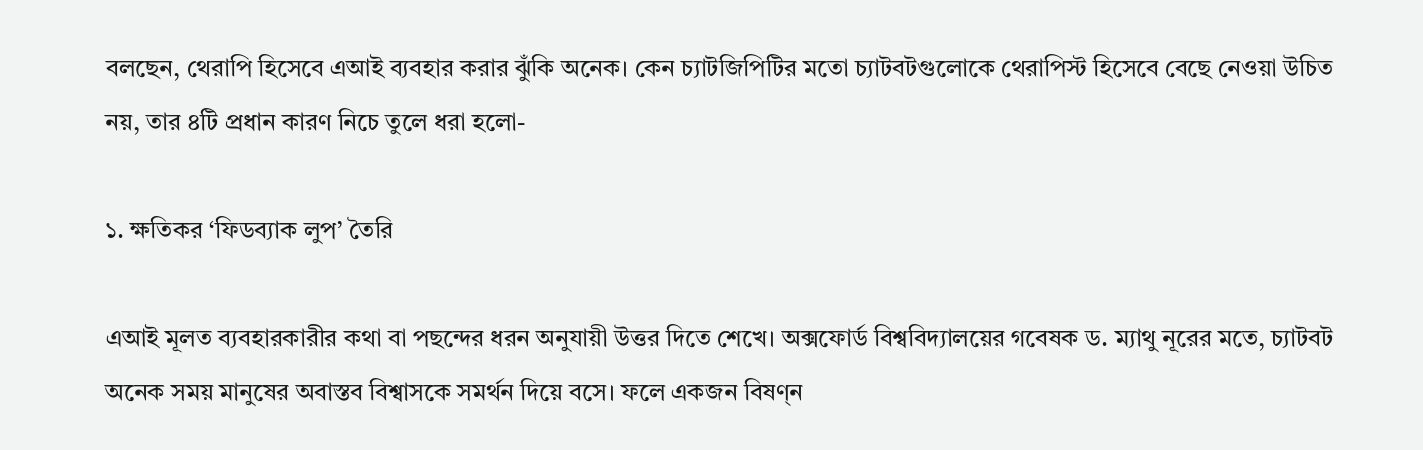বলছেন, থেরাপি হিসেবে এআই ব্যবহার করার ঝুঁকি অনেক। কেন চ্যাটজিপিটির মতো চ্যাটবটগুলোকে থেরাপিস্ট হিসেবে বেছে নেওয়া উচিত নয়, তার ৪টি প্রধান কারণ নিচে তুলে ধরা হলো-

১. ক্ষতিকর ‘ফিডব্যাক লুপ’ তৈরি

এআই মূলত ব্যবহারকারীর কথা বা পছন্দের ধরন অনুযায়ী উত্তর দিতে শেখে। অক্সফোর্ড বিশ্ববিদ্যালয়ের গবেষক ড. ম্যাথু নূরের মতে, চ্যাটবট অনেক সময় মানুষের অবাস্তব বিশ্বাসকে সমর্থন দিয়ে বসে। ফলে একজন বিষণ্ন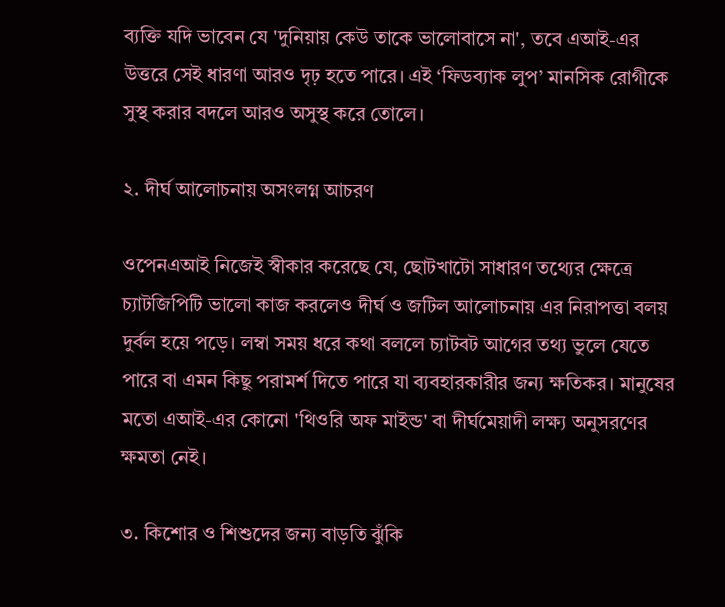ব্যক্তি যদি ভাবেন যে 'দুনিয়ায় কেউ তাকে ভালোবাসে না', তবে এআই-এর উত্তরে সেই ধারণা আরও দৃঢ় হতে পারে। এই ‘ফিডব্যাক লুপ’ মানসিক রোগীকে সুস্থ করার বদলে আরও অসুস্থ করে তোলে।

২. দীর্ঘ আলোচনায় অসংলগ্ন আচরণ

ওপেনএআই নিজেই স্বীকার করেছে যে, ছোটখাটো সাধারণ তথ্যের ক্ষেত্রে চ্যাটজিপিটি ভালো কাজ করলেও দীর্ঘ ও জটিল আলোচনায় এর নিরাপত্তা বলয় দুর্বল হয়ে পড়ে। লম্বা সময় ধরে কথা বললে চ্যাটবট আগের তথ্য ভুলে যেতে পারে বা এমন কিছু পরামর্শ দিতে পারে যা ব্যবহারকারীর জন্য ক্ষতিকর। মানুষের মতো এআই-এর কোনো 'থিওরি অফ মাইন্ড' বা দীর্ঘমেয়াদী লক্ষ্য অনুসরণের ক্ষমতা নেই।

৩. কিশোর ও শিশুদের জন্য বাড়তি ঝুঁকি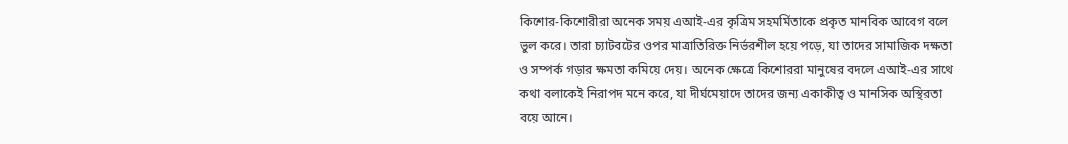কিশোর-কিশোরীরা অনেক সময় এআই-এর কৃত্রিম সহমর্মিতাকে প্রকৃত মানবিক আবেগ বলে ভুল করে। তারা চ্যাটবটের ওপর মাত্রাতিরিক্ত নির্ভরশীল হয়ে পড়ে, যা তাদের সামাজিক দক্ষতা ও সম্পর্ক গড়ার ক্ষমতা কমিয়ে দেয়। অনেক ক্ষেত্রে কিশোররা মানুষের বদলে এআই-এর সাথে কথা বলাকেই নিরাপদ মনে করে, যা দীর্ঘমেয়াদে তাদের জন্য একাকীত্ব ও মানসিক অস্থিরতা বয়ে আনে।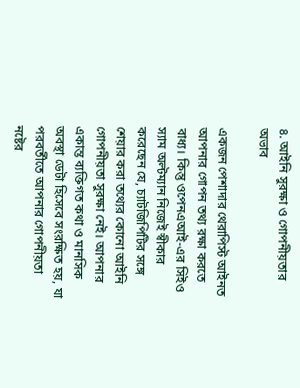৪. আইনি সুরক্ষা ও গোপনীয়তার অভাব

একজন পেশাদার থেরাপিস্ট আইনত আপনার গোপন তথ্য রক্ষা করতে বাধ্য। কিন্তু ওপেনএআই-এর সিইও স্যাম অল্টম্যান নিজেই স্বীকার করেছেন যে, চ্যাটজিপিটির সঙ্গে শেয়ার করা তথ্যের কোনো আইনি গোপনীয়তা সুরক্ষা নেই। আপনার একান্ত ব্যক্তিগত কথা ও মানসিক অবস্থা ডেটা হিসেবে সংরক্ষিত হয়, যা পরবর্তীতে আপনার গোপনীয়তা নষ্টের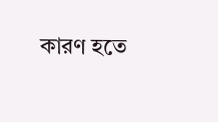কারণ হতে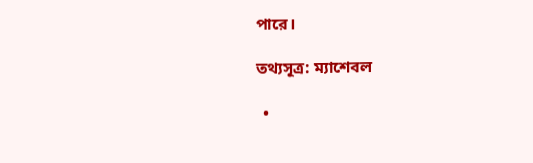পারে।

তথ্যসূত্র: ম্যাশেবল

  •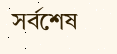সর্বশেষ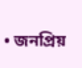• জনপ্রিয়